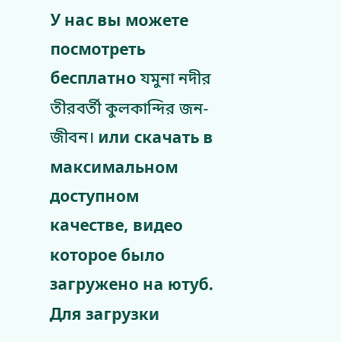У нас вы можете посмотреть бесплатно যমুনা নদীর তীরবর্তী কুলকান্দির জন-জীবন। или скачать в максимальном доступном качестве, видео которое было загружено на ютуб. Для загрузки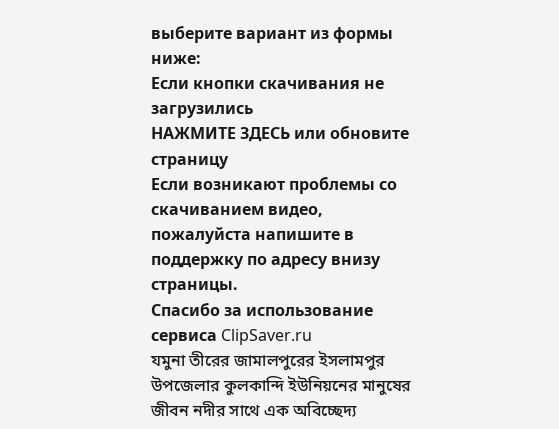выберите вариант из формы ниже:
Если кнопки скачивания не
загрузились
НАЖМИТЕ ЗДЕСЬ или обновите страницу
Если возникают проблемы со скачиванием видео, пожалуйста напишите в поддержку по адресу внизу
страницы.
Спасибо за использование сервиса ClipSaver.ru
যমুনা তীরের জামালপুরের ইসলামপুর উপজেলার কুলকান্দি ইউনিয়নের মানুষের জীবন নদীর সাথে এক অবিচ্ছেদ্য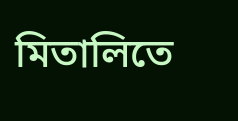মিতালিতে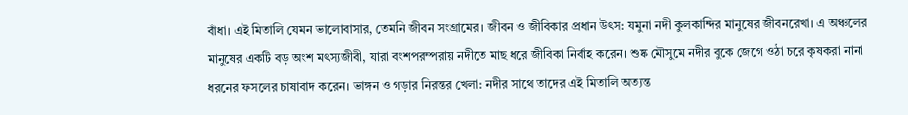বাঁধা। এই মিতালি যেমন ভালোবাসার, তেমনি জীবন সংগ্রামের। জীবন ও জীবিকার প্রধান উৎস: যমুনা নদী কুলকান্দির মানুষের জীবনরেখা। এ অঞ্চলের মানুষের একটি বড় অংশ মৎস্যজীবী, যারা বংশপরম্পরায় নদীতে মাছ ধরে জীবিকা নির্বাহ করেন। শুষ্ক মৌসুমে নদীর বুকে জেগে ওঠা চরে কৃষকরা নানা ধরনের ফসলের চাষাবাদ করেন। ভাঙ্গন ও গড়ার নিরন্তর খেলা: নদীর সাথে তাদের এই মিতালি অত্যন্ত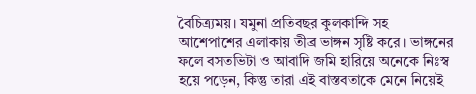বৈচিত্র্যময়। যমুনা প্রতিবছর কুলকান্দি সহ আশেপাশের এলাকায় তীব্র ভাঙ্গন সৃষ্টি করে। ভাঙ্গনের ফলে বসতভিটা ও আবাদি জমি হারিয়ে অনেকে নিঃস্ব হয়ে পড়েন, কিন্তু তারা এই বাস্তবতাকে মেনে নিয়েই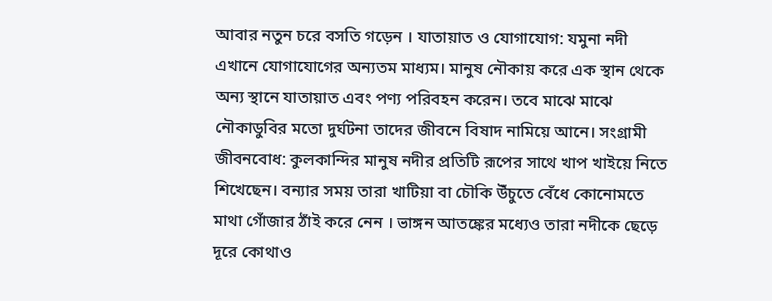আবার নতুন চরে বসতি গড়েন । যাতায়াত ও যোগাযোগ: যমুনা নদী এখানে যোগাযোগের অন্যতম মাধ্যম। মানুষ নৌকায় করে এক স্থান থেকে অন্য স্থানে যাতায়াত এবং পণ্য পরিবহন করেন। তবে মাঝে মাঝে নৌকাডুবির মতো দুর্ঘটনা তাদের জীবনে বিষাদ নামিয়ে আনে। সংগ্রামী জীবনবোধ: কুলকান্দির মানুষ নদীর প্রতিটি রূপের সাথে খাপ খাইয়ে নিতে শিখেছেন। বন্যার সময় তারা খাটিয়া বা চৌকি উঁচুতে বেঁধে কোনোমতে মাথা গোঁজার ঠাঁই করে নেন । ভাঙ্গন আতঙ্কের মধ্যেও তারা নদীকে ছেড়ে দূরে কোথাও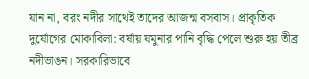যান না, বরং নদীর সাথেই তাদের আজন্ম বসবাস। প্রাকৃতিক দুর্যোগের মোকাবিলা: বর্ষায় যমুনার পানি বৃদ্ধি পেলে শুরু হয় তীব্র নদীভাঙন। সরকারিভাবে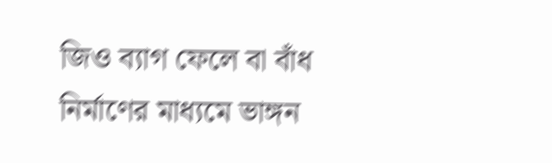জিও ব্যাগ ফেলে বা বাঁধ নির্মাণের মাধ্যমে ভাঙ্গন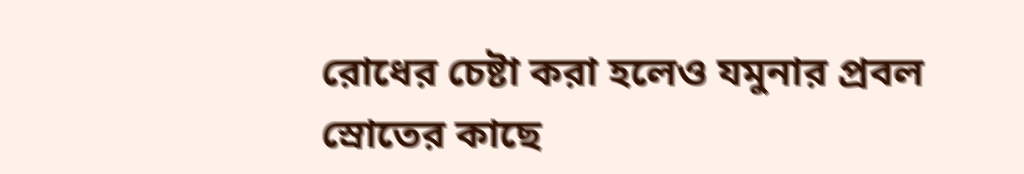রোধের চেষ্টা করা হলেও যমুনার প্রবল স্রোতের কাছে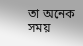তা অনেক সময়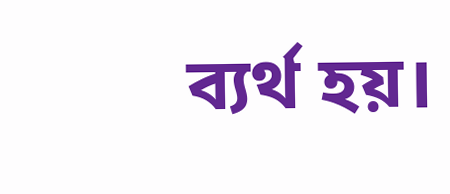ব্যর্থ হয়।